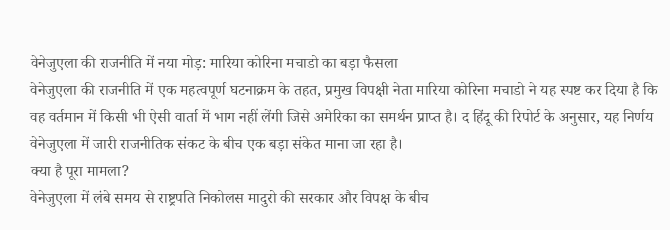वेनेजुएला की राजनीति में नया मोड़: मारिया कोरिना मचाडो का बड़ा फैसला
वेनेजुएला की राजनीति में एक महत्वपूर्ण घटनाक्रम के तहत, प्रमुख विपक्षी नेता मारिया कोरिना मचाडो ने यह स्पष्ट कर दिया है कि वह वर्तमान में किसी भी ऐसी वार्ता में भाग नहीं लेंगी जिसे अमेरिका का समर्थन प्राप्त है। द हिंदू की रिपोर्ट के अनुसार, यह निर्णय वेनेजुएला में जारी राजनीतिक संकट के बीच एक बड़ा संकेत माना जा रहा है।
क्या है पूरा मामला?
वेनेजुएला में लंबे समय से राष्ट्रपति निकोलस मादुरो की सरकार और विपक्ष के बीच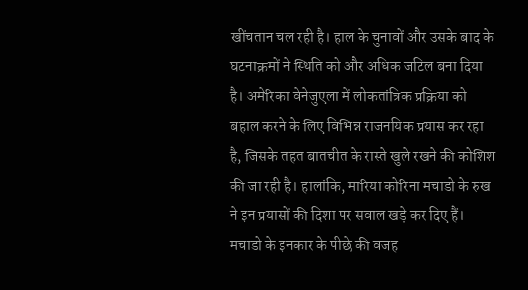खींचतान चल रही है। हाल के चुनावों और उसके बाद के घटनाक्रमों ने स्थिति को और अधिक जटिल बना दिया है। अमेरिका वेनेजुएला में लोकतांत्रिक प्रक्रिया को बहाल करने के लिए विभिन्न राजनयिक प्रयास कर रहा है, जिसके तहत बातचीत के रास्ते खुले रखने की कोशिश की जा रही है। हालांकि, मारिया कोरिना मचाडो के रुख ने इन प्रयासों की दिशा पर सवाल खड़े कर दिए हैं।
मचाडो के इनकार के पीछे की वजह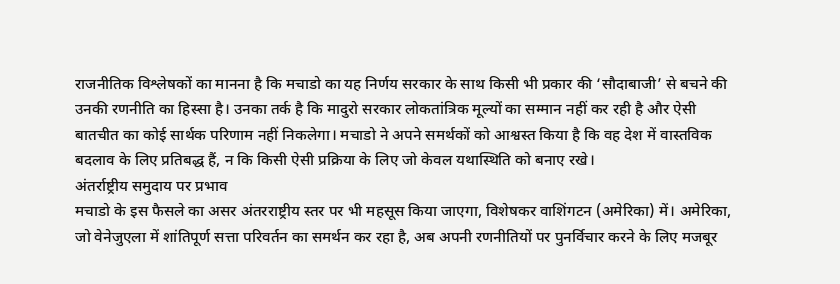राजनीतिक विश्लेषकों का मानना है कि मचाडो का यह निर्णय सरकार के साथ किसी भी प्रकार की ‘सौदाबाजी’ से बचने की उनकी रणनीति का हिस्सा है। उनका तर्क है कि मादुरो सरकार लोकतांत्रिक मूल्यों का सम्मान नहीं कर रही है और ऐसी बातचीत का कोई सार्थक परिणाम नहीं निकलेगा। मचाडो ने अपने समर्थकों को आश्वस्त किया है कि वह देश में वास्तविक बदलाव के लिए प्रतिबद्ध हैं, न कि किसी ऐसी प्रक्रिया के लिए जो केवल यथास्थिति को बनाए रखे।
अंतर्राष्ट्रीय समुदाय पर प्रभाव
मचाडो के इस फैसले का असर अंतरराष्ट्रीय स्तर पर भी महसूस किया जाएगा, विशेषकर वाशिंगटन (अमेरिका) में। अमेरिका, जो वेनेजुएला में शांतिपूर्ण सत्ता परिवर्तन का समर्थन कर रहा है, अब अपनी रणनीतियों पर पुनर्विचार करने के लिए मजबूर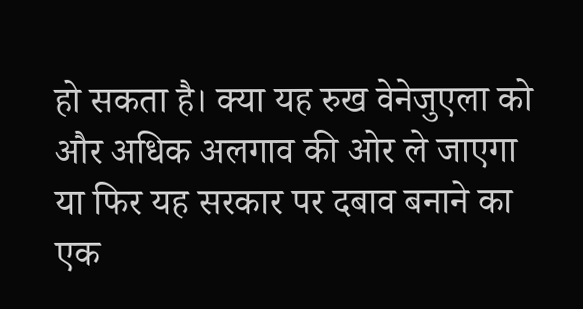हो सकता है। क्या यह रुख वेनेजुएला को और अधिक अलगाव की ओर ले जाएगा या फिर यह सरकार पर दबाव बनाने का एक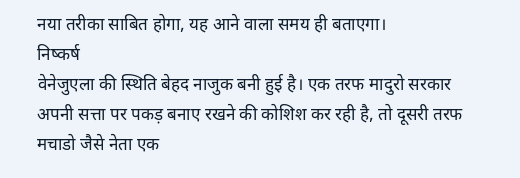नया तरीका साबित होगा, यह आने वाला समय ही बताएगा।
निष्कर्ष
वेनेजुएला की स्थिति बेहद नाजुक बनी हुई है। एक तरफ मादुरो सरकार अपनी सत्ता पर पकड़ बनाए रखने की कोशिश कर रही है, तो दूसरी तरफ मचाडो जैसे नेता एक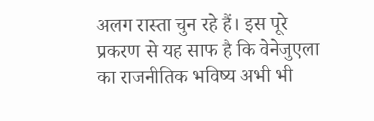अलग रास्ता चुन रहे हैं। इस पूरे प्रकरण से यह साफ है कि वेनेजुएला का राजनीतिक भविष्य अभी भी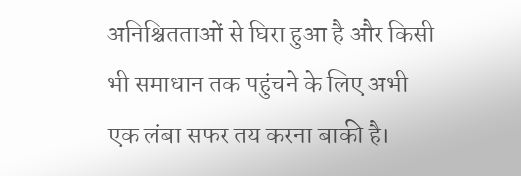अनिश्चितताओं से घिरा हुआ है और किसी भी समाधान तक पहुंचने के लिए अभी एक लंबा सफर तय करना बाकी है।